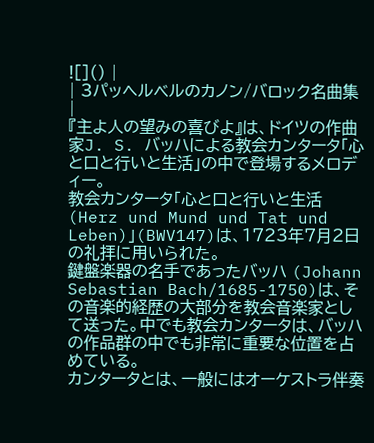![]() |
| 3パッヘルベルのカノン/バロック名曲集 |
『主よ人の望みの喜びよ』は、ドイツの作曲家J. S. バッハによる教会カンタータ「心と口と行いと生活」の中で登場するメロディー。
教会カンタータ「心と口と行いと生活(Herz und Mund und Tat und Leben)」(BWV147)は、1723年7月2日の礼拝に用いられた。
鍵盤楽器の名手であったバッハ (Johann Sebastian Bach/1685-1750)は、その音楽的経歴の大部分を教会音楽家として送った。中でも教会カンタータは、バッハの作品群の中でも非常に重要な位置を占めている。
カンタータとは、一般にはオーケストラ伴奏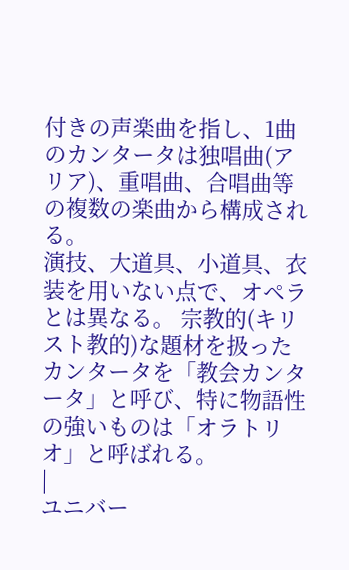付きの声楽曲を指し、1曲のカンタータは独唱曲(アリア)、重唱曲、合唱曲等の複数の楽曲から構成される。
演技、大道具、小道具、衣装を用いない点で、オペラとは異なる。 宗教的(キリスト教的)な題材を扱ったカンタータを「教会カンタータ」と呼び、特に物語性の強いものは「オラトリオ」と呼ばれる。
|
ユニバー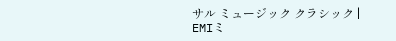サル ミュージック クラシック |
EMIミ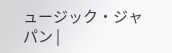ュージック・ジャパン |